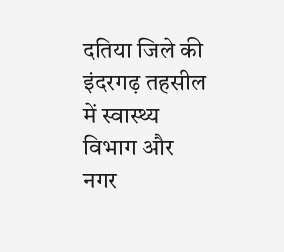दतिया जिले की इंदरगढ़ तहसील में स्वास्थ्य विभाग और नगर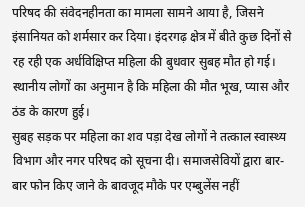परिषद की संवेदनहीनता का मामला सामने आया है, जिसने इंसानियत को शर्मसार कर दिया। इंदरगढ़ क्षेत्र में बीते कुछ दिनों से रह रही एक अर्धविक्षिप्त महिला की बुधवार सुबह मौत हो गई। स्थानीय लोगों का अनुमान है कि महिला की मौत भूख, प्यास और ठंड के कारण हुई।
सुबह सड़क पर महिला का शव पड़ा देख लोगों ने तत्काल स्वास्थ्य विभाग और नगर परिषद को सूचना दी। समाजसेवियों द्वारा बार-बार फोन किए जाने के बावजूद मौके पर एम्बुलेंस नहीं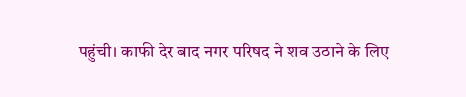पहुंची। काफी देर बाद नगर परिषद ने शव उठाने के लिए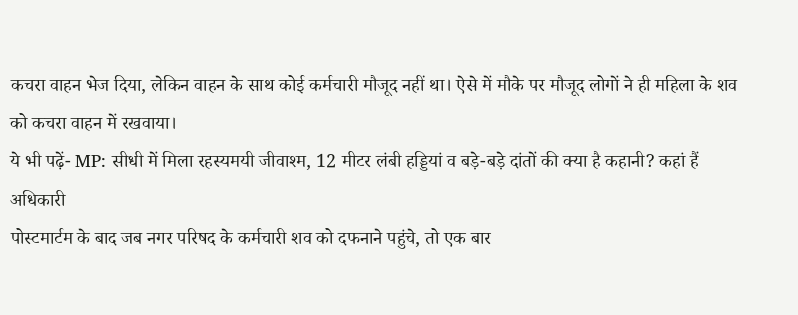कचरा वाहन भेज दिया, लेकिन वाहन के साथ कोई कर्मचारी मौजूद नहीं था। ऐसे में मौके पर मौजूद लोगों ने ही महिला के शव को कचरा वाहन में रखवाया।
ये भी पढ़ें- MP: सीधी में मिला रहस्यमयी जीवाश्म, 12 मीटर लंबी हड्डियां व बड़े-बड़े दांतों की क्या है कहानी? कहां हैं अधिकारी
पोस्टमार्टम के बाद जब नगर परिषद के कर्मचारी शव को दफनाने पहुंचे, तो एक बार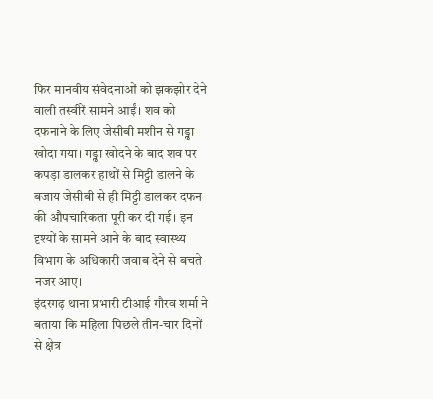फिर मानवीय संवेदनाओं को झकझोर देने वाली तस्वीरें सामने आईं। शव को दफनाने के लिए जेसीबी मशीन से गड्ढा खोदा गया। गड्ढा खोदने के बाद शव पर कपड़ा डालकर हाथों से मिट्टी डालने के बजाय जेसीबी से ही मिट्टी डालकर दफन की औपचारिकता पूरी कर दी गई। इन दृश्यों के सामने आने के बाद स्वास्थ्य विभाग के अधिकारी जवाब देने से बचते नजर आए।
इंदरगढ़ थाना प्रभारी टीआई गौरव शर्मा ने बताया कि महिला पिछले तीन-चार दिनों से क्षेत्र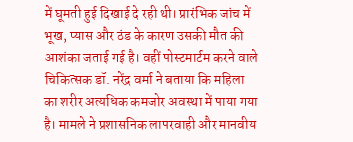में घूमती हुई दिखाई दे रही थी। प्रारंभिक जांच में भूख, प्यास और ठंड के कारण उसकी मौत की आशंका जताई गई है। वहीं पोस्टमार्टम करने वाले चिकित्सक डॉ. नरेंद्र वर्मा ने बताया कि महिला का शरीर अत्यधिक कमजोर अवस्था में पाया गया है। मामले ने प्रशासनिक लापरवाही और मानवीय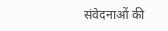संवेदनाओं की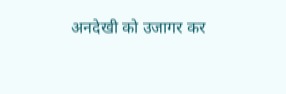अनदेखी को उजागर कर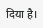दिया है।